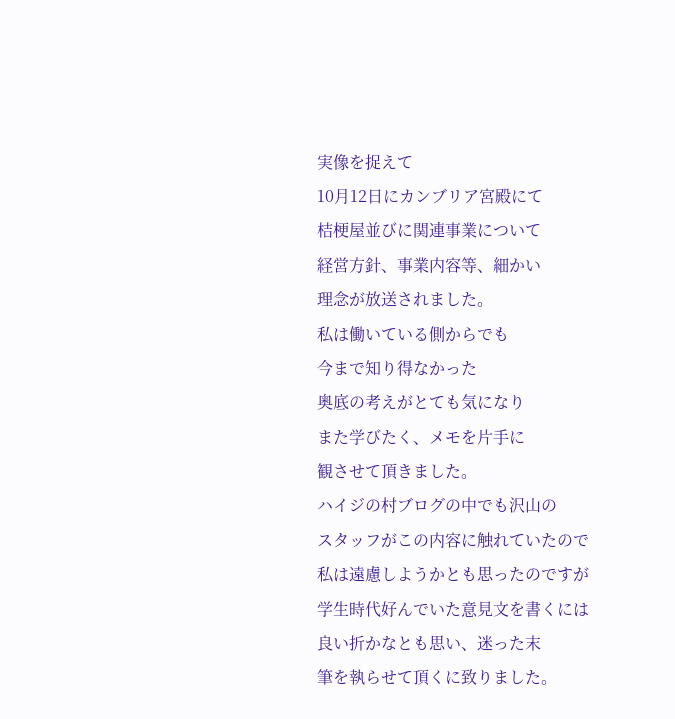実像を捉えて
10月12日にカンブリア宮殿にて
桔梗屋並びに関連事業について
経営方針、事業内容等、細かい
理念が放送されました。
私は働いている側からでも
今まで知り得なかった
奥底の考えがとても気になり
また学びたく、メモを片手に
観させて頂きました。
ハイジの村ブログの中でも沢山の
スタッフがこの内容に触れていたので
私は遠慮しようかとも思ったのですが
学生時代好んでいた意見文を書くには
良い折かなとも思い、迷った末
筆を執らせて頂くに致りました。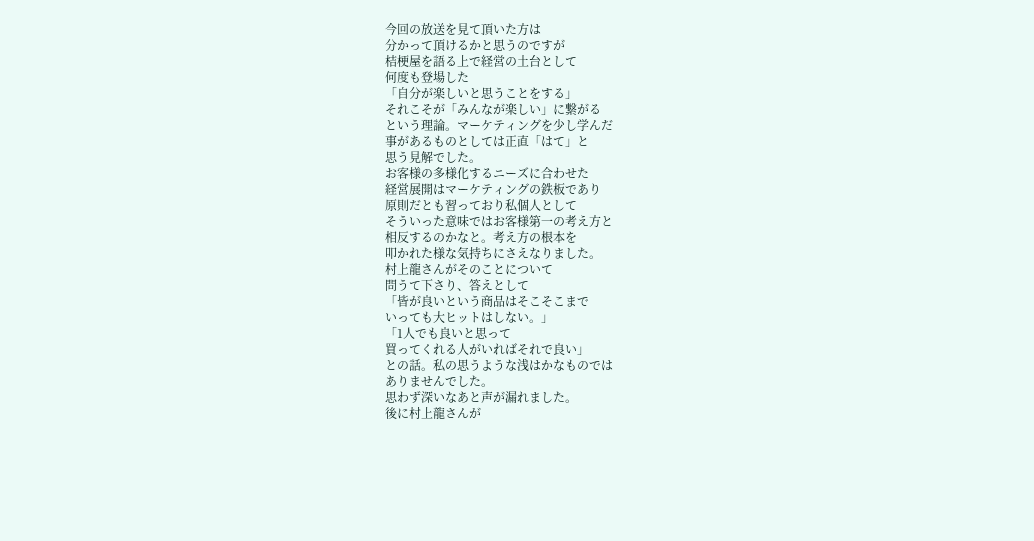今回の放送を見て頂いた方は
分かって頂けるかと思うのですが
桔梗屋を語る上で経営の土台として
何度も登場した
「自分が楽しいと思うことをする」
それこそが「みんなが楽しい」に繋がる
という理論。マーケティングを少し学んだ
事があるものとしては正直「はて」と
思う見解でした。
お客様の多様化するニーズに合わせた
経営展開はマーケティングの鉄板であり
原則だとも習っており私個人として
そういった意味ではお客様第一の考え方と
相反するのかなと。考え方の根本を
叩かれた様な気持ちにさえなりました。
村上龍さんがそのことについて
問うて下さり、答えとして
「皆が良いという商品はそこそこまで
いっても大ヒットはしない。」
「1人でも良いと思って
買ってくれる人がいればそれで良い」
との話。私の思うような浅はかなものでは
ありませんでした。
思わず深いなあと声が漏れました。
後に村上龍さんが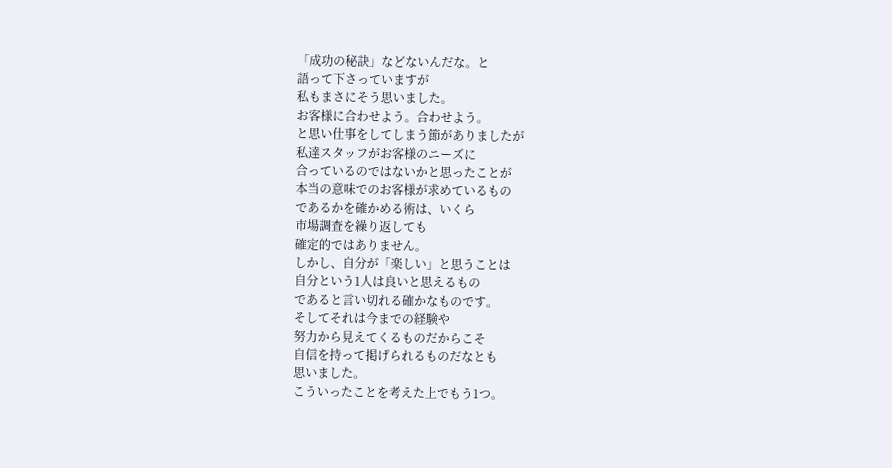「成功の秘訣」などないんだな。と
語って下さっていますが
私もまさにそう思いました。
お客様に合わせよう。合わせよう。
と思い仕事をしてしまう節がありましたが
私達スタッフがお客様のニーズに
合っているのではないかと思ったことが
本当の意味でのお客様が求めているもの
であるかを確かめる術は、いくら
市場調査を繰り返しても
確定的ではありません。
しかし、自分が「楽しい」と思うことは
自分という1人は良いと思えるもの
であると言い切れる確かなものです。
そしてそれは今までの経験や
努力から見えてくるものだからこそ
自信を持って掲げられるものだなとも
思いました。
こういったことを考えた上でもう1つ。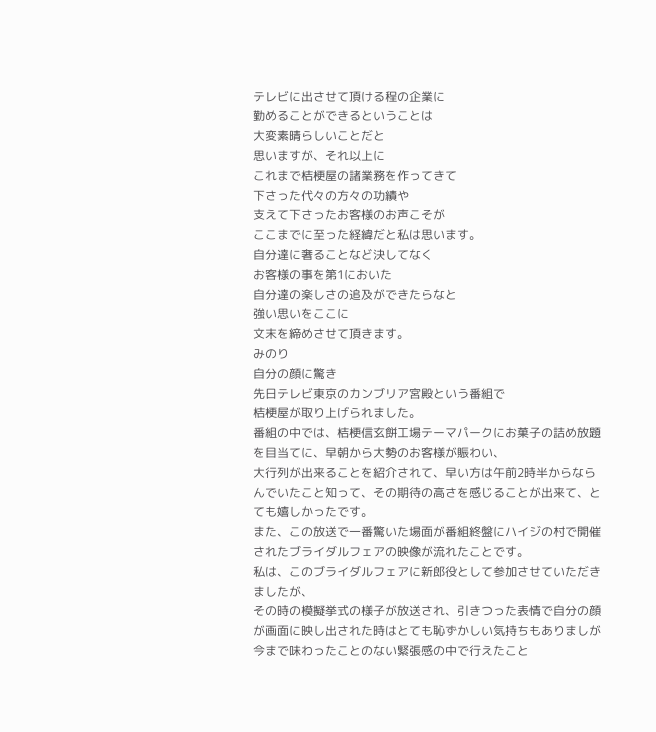テレビに出させて頂ける程の企業に
勤めることができるということは
大変素晴らしいことだと
思いますが、それ以上に
これまで桔梗屋の諸業務を作ってきて
下さった代々の方々の功績や
支えて下さったお客様のお声こそが
ここまでに至った経緯だと私は思います。
自分達に奢ることなど決してなく
お客様の事を第1においた
自分達の楽しさの追及ができたらなと
強い思いをここに
文末を締めさせて頂きます。
みのり
自分の顔に驚き
先日テレビ東京のカンブリア宮殿という番組で
桔梗屋が取り上げられました。
番組の中では、桔梗信玄餅工場テーマパークにお菓子の詰め放題を目当てに、早朝から大勢のお客様が賑わい、
大行列が出来ることを紹介されて、早い方は午前2時半からならんでいたこと知って、その期待の高さを感じることが出来て、とても嬉しかったです。
また、この放送で一番驚いた場面が番組終盤にハイジの村で開催されたブライダルフェアの映像が流れたことです。
私は、このブライダルフェアに新郎役として参加させていただきましたが、
その時の模擬挙式の様子が放送され、引きつった表情で自分の顔が画面に映し出された時はとても恥ずかしい気持ちもありましが
今まで味わったことのない緊張感の中で行えたこと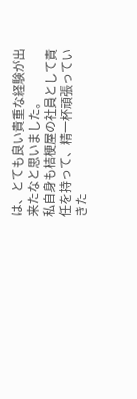は、とても良い貴重な経験が出来たなと思いました。
私自身も桔梗屋の社員として責任を持って、精一杯頑張っていきた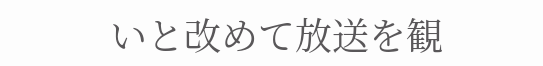いと改めて放送を観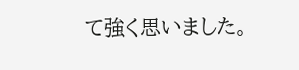て強く思いました。